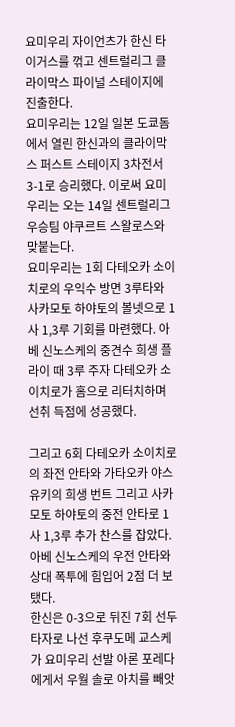요미우리 자이언츠가 한신 타이거스를 꺾고 센트럴리그 클라이막스 파이널 스테이지에 진출한다.
요미우리는 12일 일본 도쿄돔에서 열린 한신과의 클라이막스 퍼스트 스테이지 3차전서 3-1로 승리했다. 이로써 요미우리는 오는 14일 센트럴리그 우승팀 야쿠르트 스왈로스와 맞붙는다.
요미우리는 1회 다테오카 소이치로의 우익수 방면 3루타와 사카모토 하야토의 볼넷으로 1사 1,3루 기회를 마련했다. 아베 신노스케의 중견수 희생 플라이 때 3루 주자 다테오카 소이치로가 홈으로 리터치하며 선취 득점에 성공했다.

그리고 6회 다테오카 소이치로의 좌전 안타와 가타오카 야스유키의 희생 번트 그리고 사카모토 하야토의 중전 안타로 1사 1,3루 추가 찬스를 잡았다. 아베 신노스케의 우전 안타와 상대 폭투에 힘입어 2점 더 보탰다.
한신은 0-3으로 뒤진 7회 선두 타자로 나선 후쿠도메 교스케가 요미우리 선발 아론 포레다에게서 우월 솔로 아치를 빼앗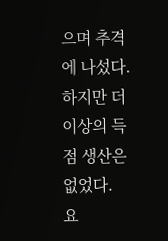으며 추격에 나섰다. 하지만 더 이상의 득점 생산은 없었다.
요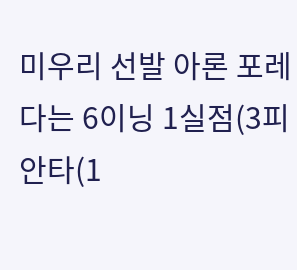미우리 선발 아론 포레다는 6이닝 1실점(3피안타(1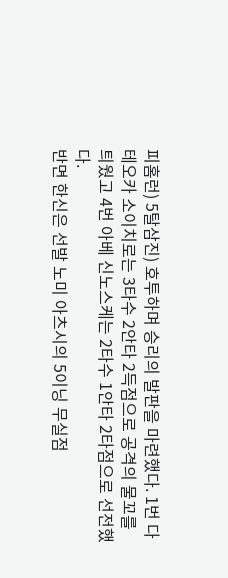피홈런) 5탈삼진) 호투하며 승리의 발판을 마련했다. 1번 다테오카 소이치로는 3타수 2안타 2득점으로 공격의 물꼬를 틔웠고 4번 아베 신노스케는 2타수 1안타 2타점으로 선전했다.
반면 한신은 선발 노미 아츠시의 5이닝 무실점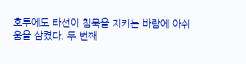호투에도 타선이 침묵을 지키는 바람에 아쉬움을 삼켰다. 두 번째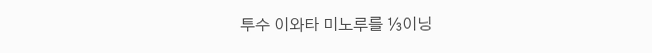투수 이와타 미노루를 ⅓이닝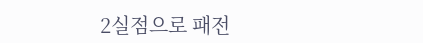2실점으로 패전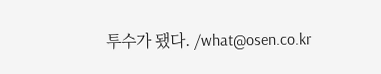투수가 됐다. /what@osen.co.kr